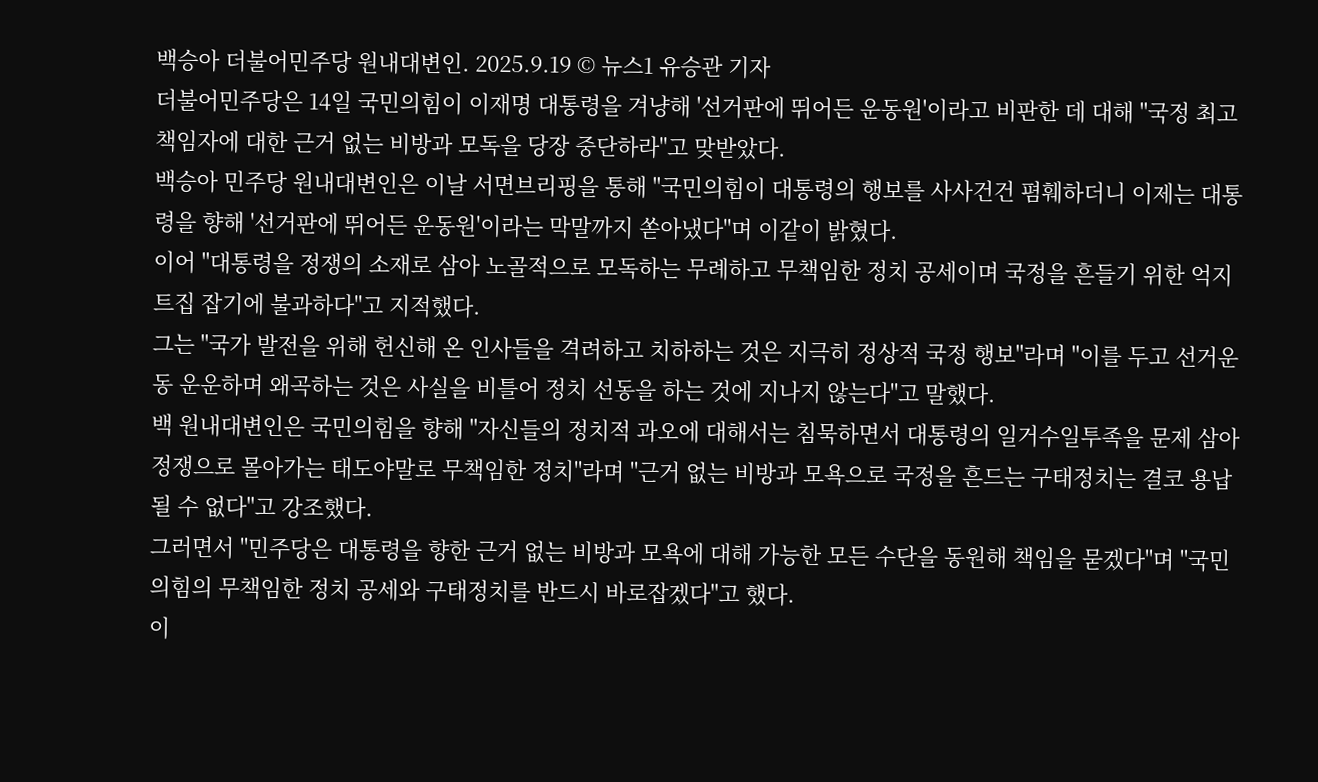백승아 더불어민주당 원내대변인. 2025.9.19 © 뉴스1 유승관 기자
더불어민주당은 14일 국민의힘이 이재명 대통령을 겨냥해 '선거판에 뛰어든 운동원'이라고 비판한 데 대해 "국정 최고책임자에 대한 근거 없는 비방과 모독을 당장 중단하라"고 맞받았다.
백승아 민주당 원내대변인은 이날 서면브리핑을 통해 "국민의힘이 대통령의 행보를 사사건건 폄훼하더니 이제는 대통령을 향해 '선거판에 뛰어든 운동원'이라는 막말까지 쏟아냈다"며 이같이 밝혔다.
이어 "대통령을 정쟁의 소재로 삼아 노골적으로 모독하는 무례하고 무책임한 정치 공세이며 국정을 흔들기 위한 억지 트집 잡기에 불과하다"고 지적했다.
그는 "국가 발전을 위해 헌신해 온 인사들을 격려하고 치하하는 것은 지극히 정상적 국정 행보"라며 "이를 두고 선거운동 운운하며 왜곡하는 것은 사실을 비틀어 정치 선동을 하는 것에 지나지 않는다"고 말했다.
백 원내대변인은 국민의힘을 향해 "자신들의 정치적 과오에 대해서는 침묵하면서 대통령의 일거수일투족을 문제 삼아 정쟁으로 몰아가는 태도야말로 무책임한 정치"라며 "근거 없는 비방과 모욕으로 국정을 흔드는 구태정치는 결코 용납될 수 없다"고 강조했다.
그러면서 "민주당은 대통령을 향한 근거 없는 비방과 모욕에 대해 가능한 모든 수단을 동원해 책임을 묻겠다"며 "국민의힘의 무책임한 정치 공세와 구태정치를 반드시 바로잡겠다"고 했다.
이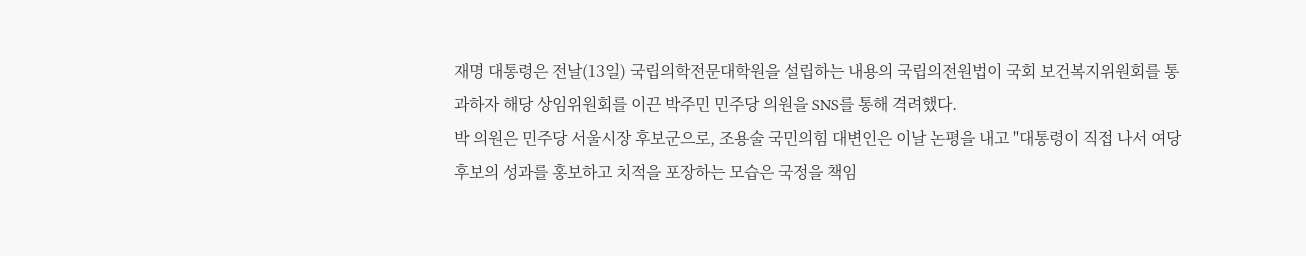재명 대통령은 전날(13일) 국립의학전문대학원을 설립하는 내용의 국립의전원법이 국회 보건복지위원회를 통과하자 해당 상임위원회를 이끈 박주민 민주당 의원을 SNS를 통해 격려했다.
박 의원은 민주당 서울시장 후보군으로, 조용술 국민의힘 대변인은 이날 논평을 내고 "대통령이 직접 나서 여당 후보의 성과를 홍보하고 치적을 포장하는 모습은 국정을 책임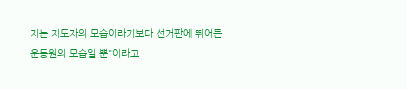지는 지도자의 모습이라기보다 선거판에 뛰어든 운동원의 모습일 뿐"이라고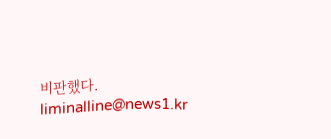비판했다.
liminalline@news1.kr